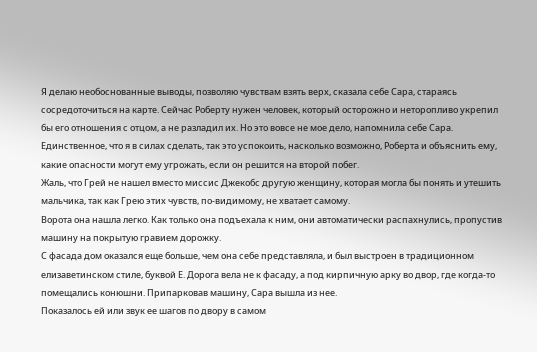Я делаю необоснованные выводы, позволяю чувствам взять верх, сказала себе Сара, стараясь сосредоточиться на карте. Сейчас Роберту нужен человек, который осторожно и неторопливо укрепил бы его отношения с отцом, а не разладил их. Но это вовсе не мое дело, напомнила себе Сара. Единственное, что я в силах сделать, так это успокоить, насколько возможно, Роберта и объяснить ему, какие опасности могут ему угрожать, если он решится на второй побег.
Жаль, что Грей не нашел вместо миссис Джекобс другую женщину, которая могла бы понять и утешить мальчика, так как Грею этих чувств, по-видимому, не хватает самому.
Ворота она нашла легко. Как только она подъехала к ним, они автоматически распахнулись, пропустив машину на покрытую гравием дорожку.
С фасада дом оказался еще больше, чем она себе представляла, и был выстроен в традиционном елизаветинском стиле, буквой Е. Дорога вела не к фасаду, а под кирпичную арку во двор, где когда-то помещались конюшни. Припарковав машину, Сара вышла из нее.
Показалось ей или звук ее шагов по двору в самом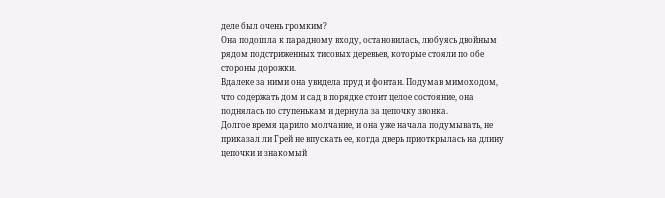деле был очень громким?
Она подошла к парадному входу, остановилась, любуясь двойным рядом подстриженных тисовых деревьев, которые стояли по обе стороны дорожки.
Вдалеке за ними она увидела пруд и фонтан. Подумав мимоходом, что содержать дом и сад в порядке стоит целое состояние, она поднялась по ступенькам и дернула за цепочку звонка.
Долгое время царило молчание, и она уже начала подумывать, не приказал ли Грей не впускать ее, когда дверь приоткрылась на длину цепочки и знакомый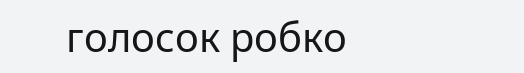голосок робко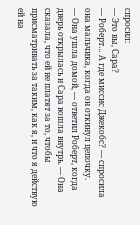спросил:
— Это вы, Сара?
— Роберт… А где миссис Джекобс? — спросила она мальчика, когда он откинул цепочку.
— Она ушла домой, — ответил Роберт, когда дверь открылась и Сара вошла внутрь. — Она сказала, что ей не платят за то, чтобы присматривать за таким, как я, и что я действую ей на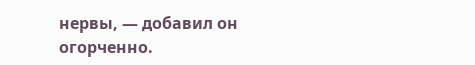нервы, — добавил он огорченно.